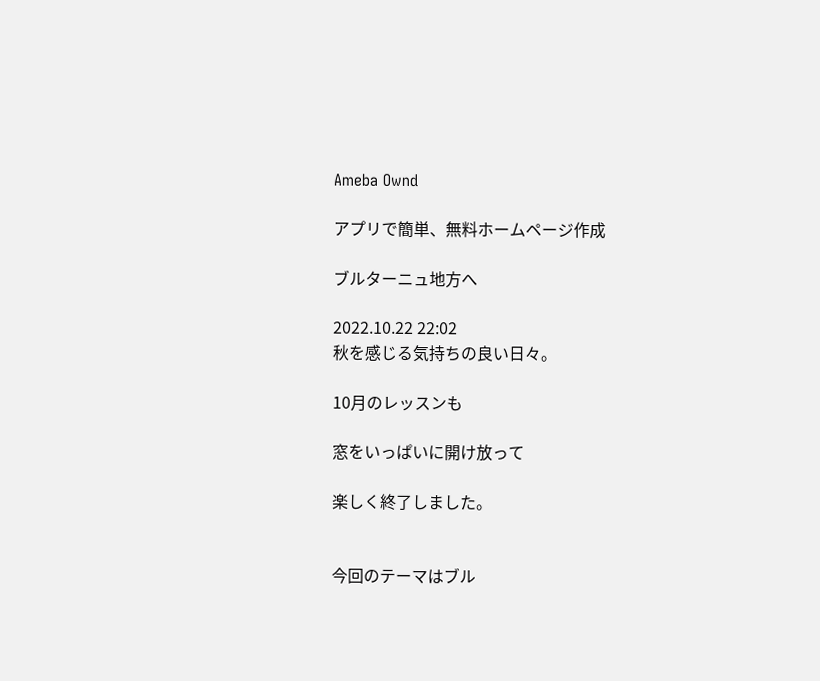Ameba Ownd

アプリで簡単、無料ホームページ作成

ブルターニュ地方へ

2022.10.22 22:02
秋を感じる気持ちの良い日々。

10月のレッスンも

窓をいっぱいに開け放って

楽しく終了しました。


今回のテーマはブル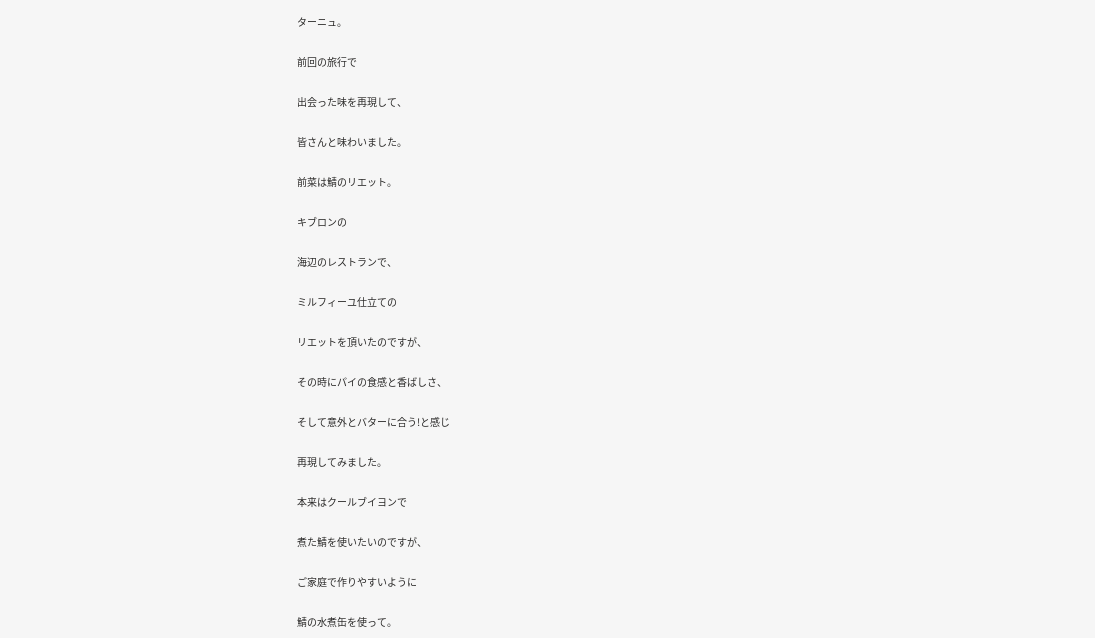ターニュ。

前回の旅行で

出会った味を再現して、

皆さんと味わいました。

前菜は鯖のリエット。

キブロンの

海辺のレストランで、

ミルフィーユ仕立ての

リエットを頂いたのですが、

その時にパイの食感と香ばしさ、

そして意外とバターに合う!と感じ

再現してみました。

本来はクールブイヨンで

煮た鯖を使いたいのですが、

ご家庭で作りやすいように

鯖の水煮缶を使って。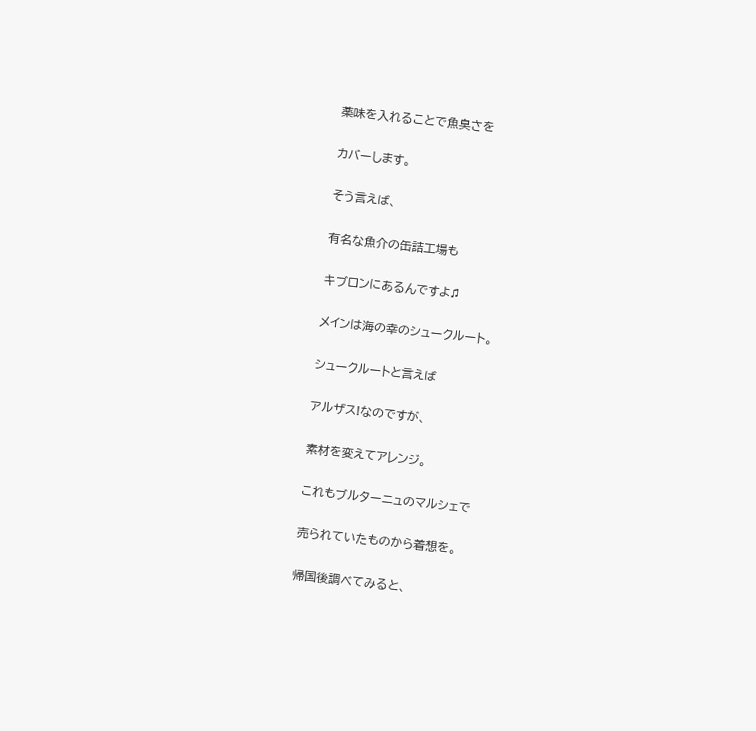薬味を入れることで魚臭さを

カバーします。

そう言えば、

有名な魚介の缶詰工場も

キブロンにあるんですよ♫

メインは海の幸のシュークルート。

シュークルートと言えば

アルザス!なのですが、

素材を変えてアレンジ。

これもブルターニュのマルシェで

売られていたものから着想を。

帰国後調べてみると、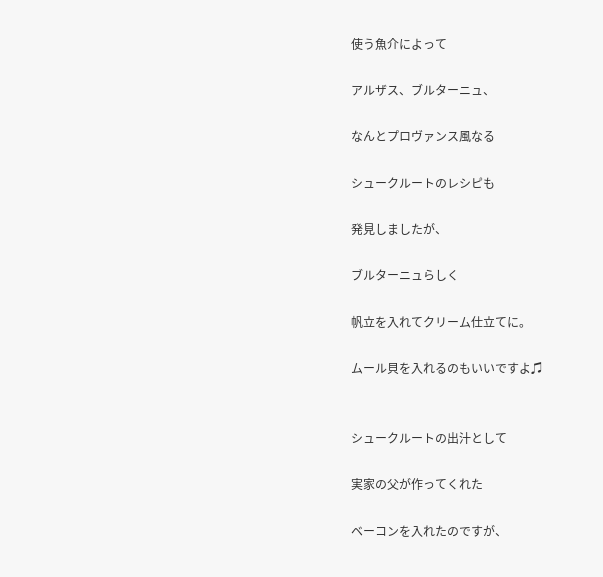使う魚介によって

アルザス、ブルターニュ、

なんとプロヴァンス風なる

シュークルートのレシピも

発見しましたが、

ブルターニュらしく

帆立を入れてクリーム仕立てに。

ムール貝を入れるのもいいですよ♫


シュークルートの出汁として

実家の父が作ってくれた

ベーコンを入れたのですが、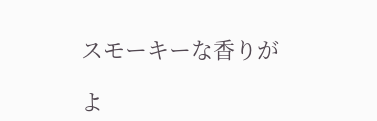スモーキーな香りが

よ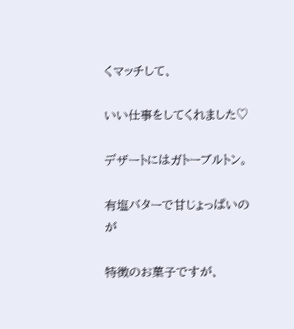くマッチして、

いい仕事をしてくれました♡

デザートにはガトーブルトン。

有塩バターで甘じょっぱいのが

特徴のお菓子ですが、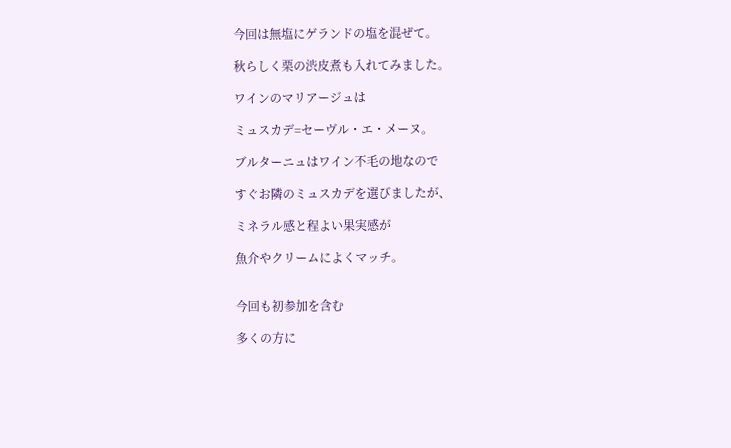今回は無塩にゲランドの塩を混ぜて。

秋らしく栗の渋皮煮も入れてみました。

ワインのマリアージュは

ミュスカデ=セーヴル・エ・メーヌ。

ブルターニュはワイン不毛の地なので

すぐお隣のミュスカデを選びましたが、

ミネラル感と程よい果実感が

魚介やクリームによくマッチ。


今回も初参加を含む

多くの方に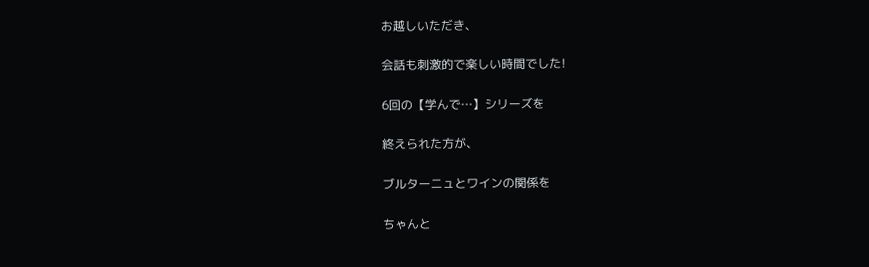お越しいただき、

会話も刺激的で楽しい時間でした!

6回の【学んで…】シリーズを

終えられた方が、

ブルターニュとワインの関係を

ちゃんと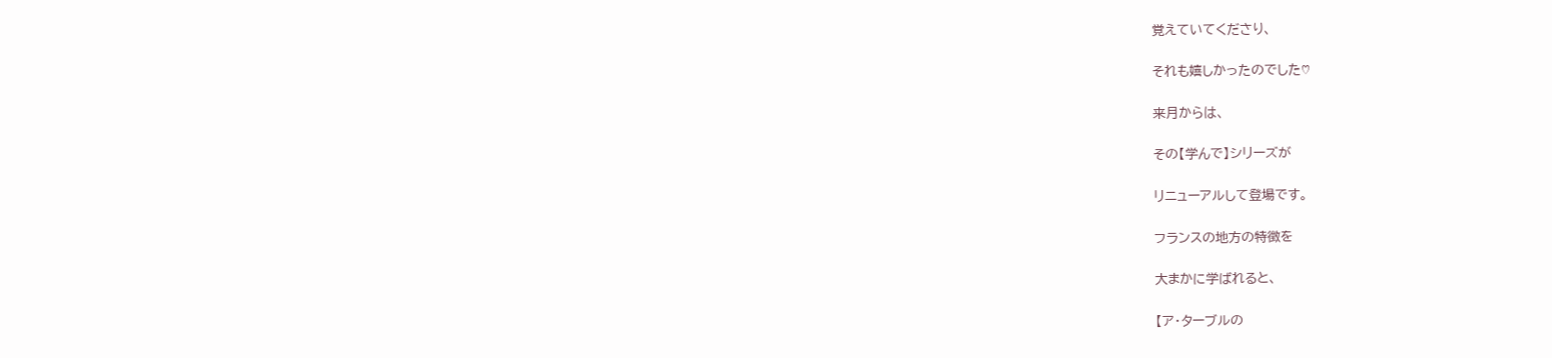覚えていてくださり、

それも嬉しかったのでした♡

来月からは、

その【学んで】シリーズが

リニューアルして登場です。

フランスの地方の特徴を

大まかに学ばれると、

【ア・ターブルの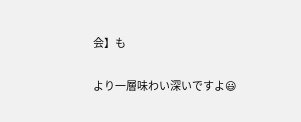会】も

より一層味わい深いですよ😃